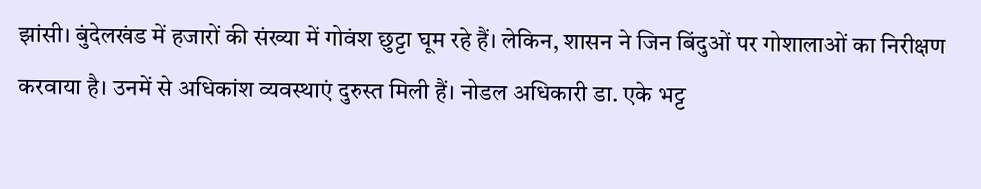झांसी। बुंदेलखंड में हजारों की संख्या में गोवंश छुट्टा घूम रहे हैं। लेकिन, शासन ने जिन बिंदुओं पर गोशालाओं का निरीक्षण करवाया है। उनमें से अधिकांश व्यवस्थाएं दुरुस्त मिली हैं। नोडल अधिकारी डा. एके भट्ट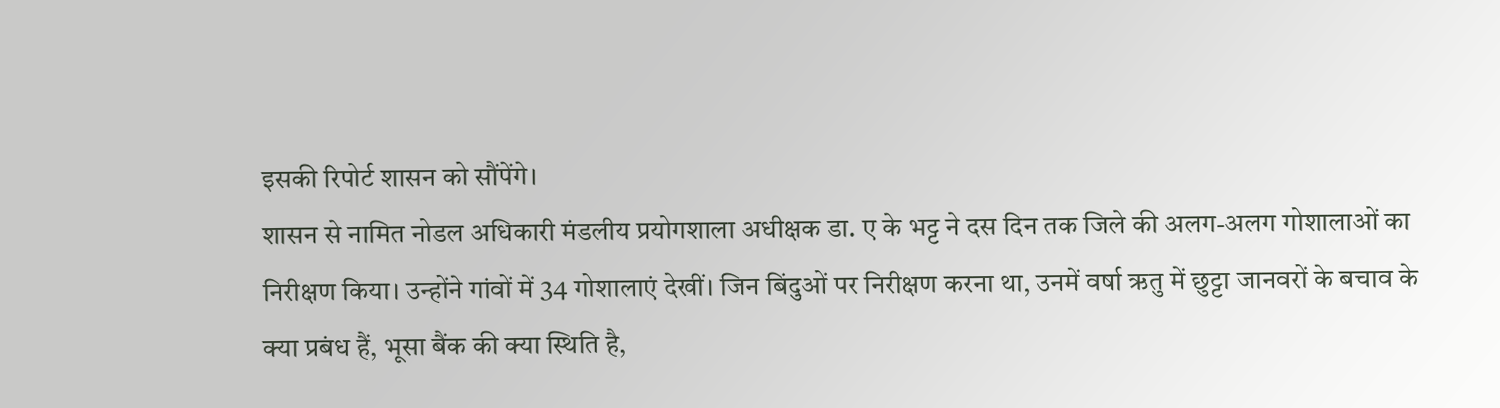इसकी रिपोर्ट शासन को सौंपेंगे।
शासन से नामित नोडल अधिकारी मंडलीय प्रयोगशाला अधीक्षक डा. ए के भट्ट ने दस दिन तक जिले की अलग-अलग गोशालाओं का निरीक्षण किया। उन्होंने गांवों में 34 गोशालाएं देखीं। जिन बिंदुओं पर निरीक्षण करना था, उनमें वर्षा ऋतु में छुट्टा जानवरों के बचाव के क्या प्रबंध हैं, भूसा बैंक की क्या स्थिति है,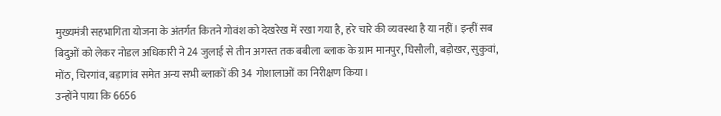मुख्यमंत्री सहभागिता योजना के अंतर्गत कितने गोवंश को देखरेख में रखा गया है, हरे चारे की व्यवस्था है या नहीं। इन्हीं सब बिदुओं को लेकर नोडल अधिकारी ने 24 जुलाई से तीन अगस्त तक बबीला ब्लाक के ग्राम मानपुर, घिसौली, बड़ोखर, सुकुवां, मोंठ, चिरगांव, बड़ागांव समेत अन्य सभी ब्लाकों की 34 गोशालाओं का निरीक्षण किया।
उन्होंने पाया कि 6656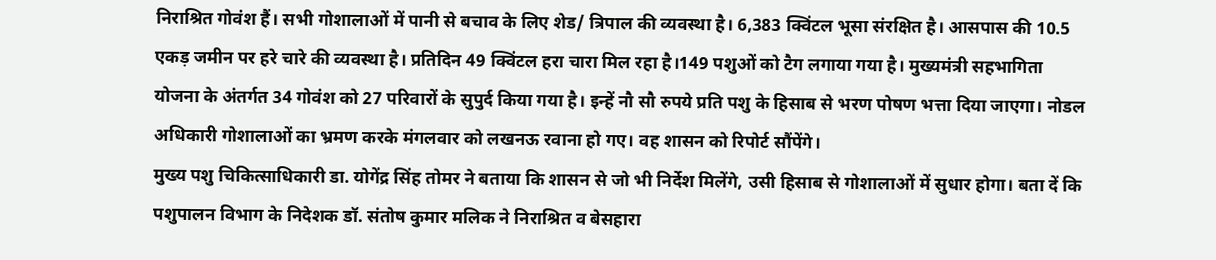निराश्रित गोवंश हैं। सभी गोशालाओं में पानी से बचाव के लिए शेड/ त्रिपाल की व्यवस्था है। 6,383 क्विंटल भूसा संरक्षित है। आसपास की 10.5 एकड़ जमीन पर हरे चारे की व्यवस्था है। प्रतिदिन 49 क्विंटल हरा चारा मिल रहा है।149 पशुओं को टैग लगाया गया है। मुख्यमंत्री सहभागिता योजना के अंतर्गत 34 गोवंश को 27 परिवारों के सुपुर्द किया गया है। इन्हें नौ सौ रुपये प्रति पशु के हिसाब से भरण पोषण भत्ता दिया जाएगा। नोडल अधिकारी गोशालाओं का भ्रमण करके मंगलवार को लखनऊ रवाना हो गए। वह शासन को रिपोर्ट सौंपेंगे।
मुख्य पशु चिकित्साधिकारी डा. योगेंद्र सिंह तोमर ने बताया कि शासन से जो भी निर्देश मिलेंगे, उसी हिसाब से गोशालाओं में सुधार होगा। बता दें कि पशुपालन विभाग के निदेशक डॉ. संतोष कुमार मलिक ने निराश्रित व बेसहारा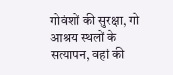गोवंशों की सुरक्षा, गो आश्रय स्थलों के सत्यापन, वहां की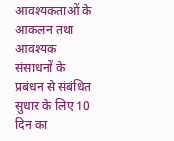आवश्यकताओं के आकलन तथा आवश्यक संसाधनों के प्रबंधन से संबंधित सुधार के लिए 10 दिन का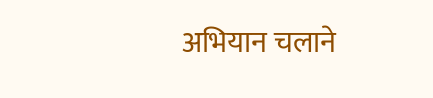अभियान चलाने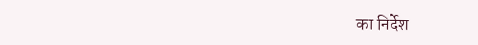का निर्देश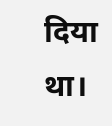दिया था।